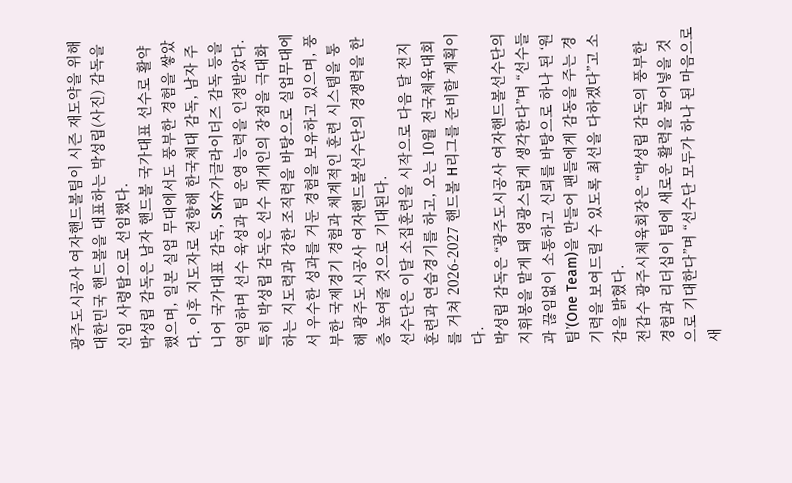광주도시공사 여자핸드볼팀이 시즌 재도약을 위해 대한민국 핸드볼을 대표하는 박성립(사진) 감독을 신임 사령탑으로 선임했다.
박성립 감독은 남자 핸드볼 국가대표 선수로 활약했으며, 일본 실업 무대에서도 풍부한 경험을 쌓았다. 이후 지도자로 전향해 한국체대 감독, 남자 주니어 국가대표 감독, SK슈가글라이더즈 감독 등을 역임하며 선수 육성과 팀 운영 능력을 인정받았다.
특히 박성립 감독은 선수 개개인의 장점을 극대화하는 지도력과 강한 조직력을 바탕으로 실업무대에서 우수한 성과를 거둔 경험을 보유하고 있으며, 풍부한 국제경기 경험과 체계적인 훈련 시스템을 통해 광주도시공사 여자핸드볼선수단의 경쟁력을 한층 높여줄 것으로 기대된다.
선수단은 이달 소집훈련을 시작으로 다음 달 전지훈련과 연습경기를 하고, 오는 10월 전국체육대회를 거쳐 2026-2027 핸드볼 H리그를 준비할 계획이다.
박성립 감독은 “광주도시공사 여자핸드볼선수단의 지휘봉을 맡게 돼 영광스럽게 생각한다”며 “선수들과 끊임없이 소통하고 신뢰를 바탕으로 하나 된 ‘원팀’(One Team)을 만들어 팬들에게 감동을 주는 경기력을 보여드릴 수 있도록 최선을 다하겠다”고 소감을 밝혔다.
전갑수 광주시체육회장은 “박성립 감독의 풍부한 경험과 리더십이 팀에 새로운 활력을 불어넣을 것으로 기대한다”며 “선수단 모두가 하나 된 마음으로 새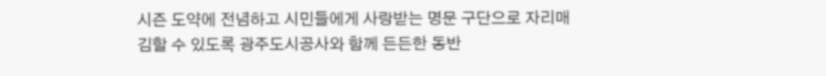시즌 도약에 전념하고 시민들에게 사랑받는 명문 구단으로 자리매김할 수 있도록 광주도시공사와 함께 든든한 동반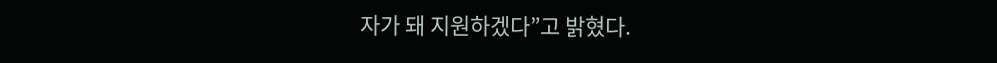자가 돼 지원하겠다”고 밝혔다.